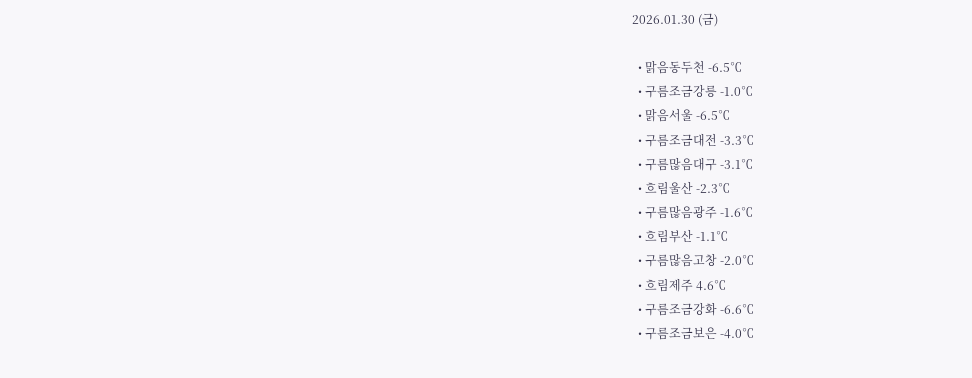2026.01.30 (금)

  • 맑음동두천 -6.5℃
  • 구름조금강릉 -1.0℃
  • 맑음서울 -6.5℃
  • 구름조금대전 -3.3℃
  • 구름많음대구 -3.1℃
  • 흐림울산 -2.3℃
  • 구름많음광주 -1.6℃
  • 흐림부산 -1.1℃
  • 구름많음고창 -2.0℃
  • 흐림제주 4.6℃
  • 구름조금강화 -6.6℃
  • 구름조금보은 -4.0℃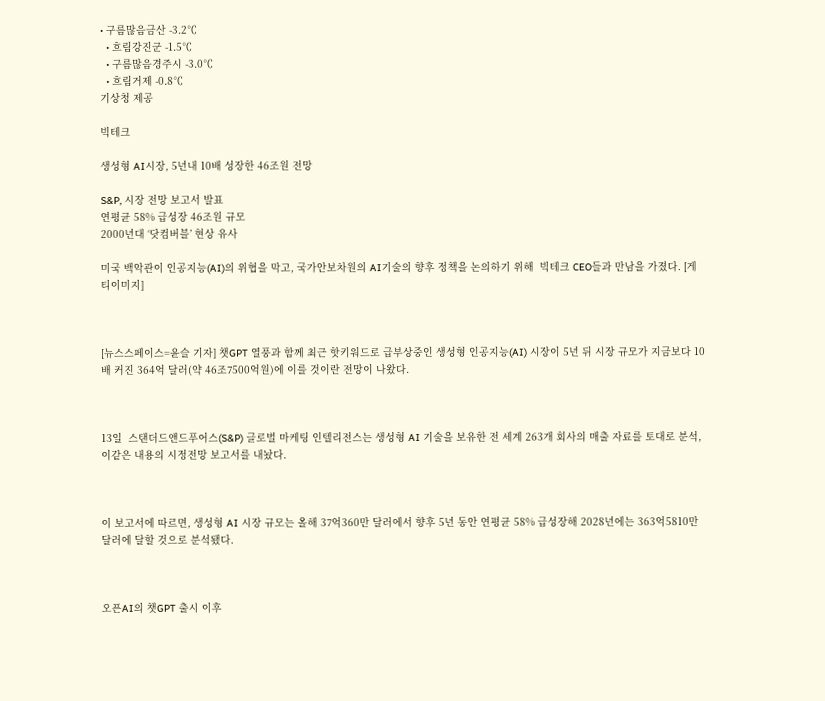• 구름많음금산 -3.2℃
  • 흐림강진군 -1.5℃
  • 구름많음경주시 -3.0℃
  • 흐림거제 -0.8℃
기상청 제공

빅테크

생성형 AI시장, 5년내 10배 성장한 46조원 전망

S&P, 시장 전망 보고서 발표
연평균 58% 급성장 46조원 규모
2000년대 ‘닷컴버블’ 현상 유사

미국 백악관이 인공지능(AI)의 위협을 막고, 국가안보차원의 AI기술의 향후 정책을 논의하기 위해  빅테크 CEO들과 만남을 가졌다. [게티이미지]



[뉴스스페이스=윤슬 기자] 챗GPT 열풍과 함께 최근 핫키워드로 급부상중인 생성형 인공지능(AI) 시장이 5년 뒤 시장 규모가 지금보다 10배 커진 364억 달러(약 46조7500억원)에 이를 것이란 전망이 나왔다.



13일  스탠더드앤드푸어스(S&P) 글로벌 마케팅 인텔리전스는 생성형 AI 기술을 보유한 전 세계 263개 회사의 매출 자료를 토대로 분석, 이같은 내용의 시정전망 보고서를 내놨다.



이 보고서에 따르면, 생성형 AI 시장 규모는 올해 37억360만 달러에서 향후 5년 동안 연평균 58% 급성장해 2028년에는 363억5810만 달러에 달할 것으로 분석됐다.



오픈AI의 챗GPT 출시 이후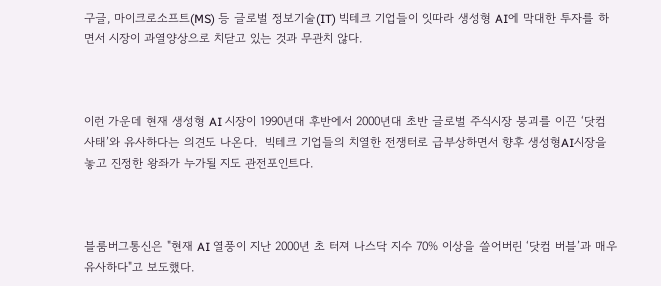구글, 마이크로소프트(MS) 등 글로벌 정보기술(IT) 빅테크 기업들이 잇따라 생성형 AI에 막대한 투자를 하면서 시장이 과열양상으로 치닫고 있는 것과 무관치 않다.



이런 가운데 현재 생성형 AI 시장이 1990년대 후반에서 2000년대 초반 글로벌 주식시장 붕괴를 이끈 ‘닷컴 사태’와 유사하다는 의견도 나온다.  빅테크 기업들의 치열한 전쟁터로 급부상하면서 향후 생성형AI시장을 놓고 진정한 왕좌가 누가될 지도 관전포인트다.



블룸버그통신은 "현재 AI 열풍이 지난 2000년 초 터져 나스닥 지수 70% 이상을 쓸어버린 ‘닷컴 버블’과 매우 유사하다"고 보도했다.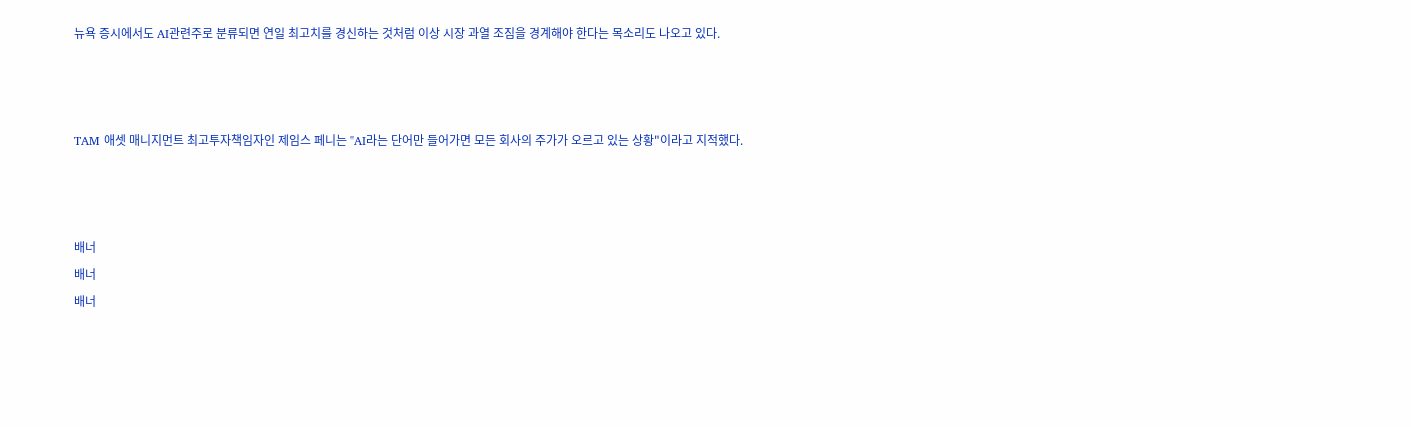뉴욕 증시에서도 AI관련주로 분류되면 연일 최고치를 경신하는 것처럼 이상 시장 과열 조짐을 경계해야 한다는 목소리도 나오고 있다.



TAM 애셋 매니지먼트 최고투자책임자인 제임스 페니는 "AI라는 단어만 들어가면 모든 회사의 주가가 오르고 있는 상황"이라고 지적했다.



배너
배너
배너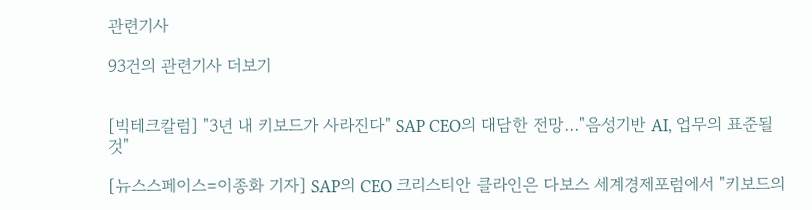관련기사

93건의 관련기사 더보기


[빅테크칼럼] "3년 내 키보드가 사라진다" SAP CEO의 대담한 전망…"음성기반 AI, 업무의 표준될 것"

[뉴스스페이스=이종화 기자] SAP의 CEO 크리스티안 클라인은 다보스 세계경제포럼에서 "키보드의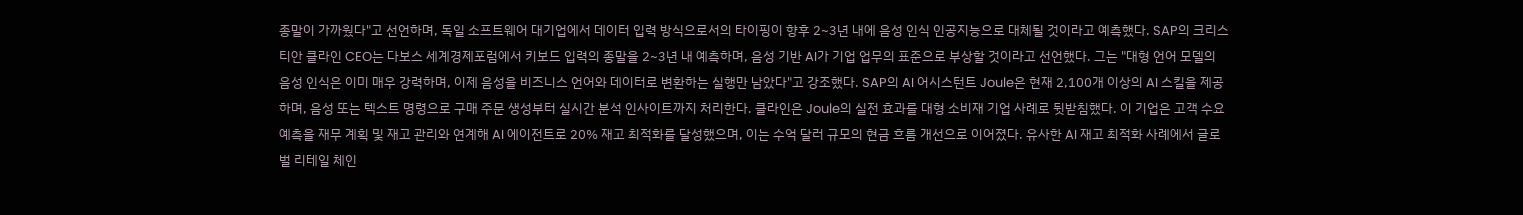종말이 가까웠다"고 선언하며, 독일 소프트웨어 대기업에서 데이터 입력 방식으로서의 타이핑이 향후 2~3년 내에 음성 인식 인공지능으로 대체될 것이라고 예측했다. SAP의 크리스티안 클라인 CEO는 다보스 세계경제포럼에서 키보드 입력의 종말을 2~3년 내 예측하며, 음성 기반 AI가 기업 업무의 표준으로 부상할 것이라고 선언했다. 그는 "대형 언어 모델의 음성 인식은 이미 매우 강력하며, 이제 음성을 비즈니스 언어와 데이터로 변환하는 실행만 남았다"고 강조했다. SAP의 AI 어시스턴트 Joule은 현재 2,100개 이상의 AI 스킬을 제공하며, 음성 또는 텍스트 명령으로 구매 주문 생성부터 실시간 분석 인사이트까지 처리한다. 클라인은 Joule의 실전 효과를 대형 소비재 기업 사례로 뒷받침했다. 이 기업은 고객 수요 예측을 재무 계획 및 재고 관리와 연계해 AI 에이전트로 20% 재고 최적화를 달성했으며, 이는 수억 달러 규모의 현금 흐름 개선으로 이어졌다. 유사한 AI 재고 최적화 사례에서 글로벌 리테일 체인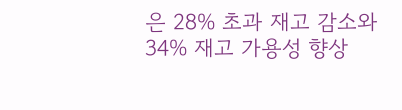은 28% 초과 재고 감소와 34% 재고 가용성 향상